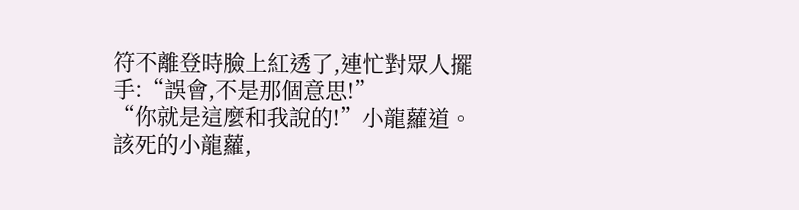符不離登時臉上紅透了,連忙對眾人擺手:“誤會,不是那個意思!”
“你就是這麼和我說的!”小龍蘿道。
該死的小龍蘿,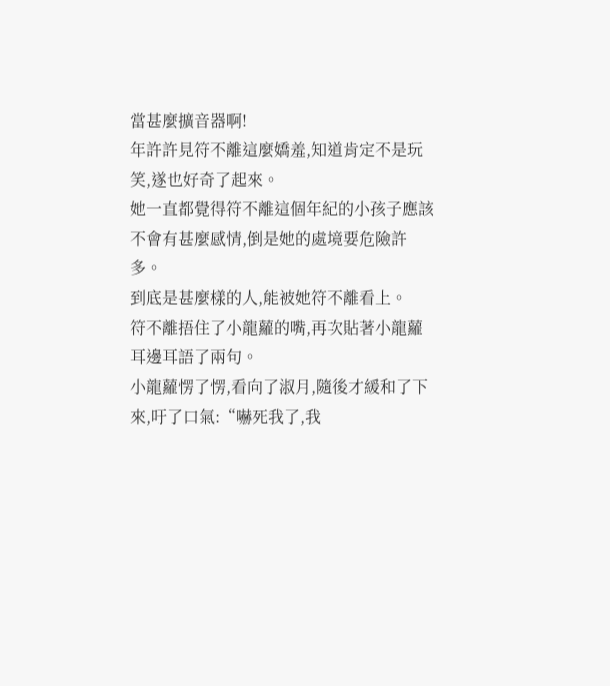當甚麼擴音器啊!
年許許見符不離這麼嬌羞,知道肯定不是玩笑,遂也好奇了起來。
她一直都覺得符不離這個年紀的小孩子應該不會有甚麼感情,倒是她的處境要危險許多。
到底是甚麼樣的人,能被她符不離看上。
符不離捂住了小龍蘿的嘴,再次貼著小龍蘿耳邊耳語了兩句。
小龍蘿愣了愣,看向了淑月,隨後才緩和了下來,吁了口氣:“嚇死我了,我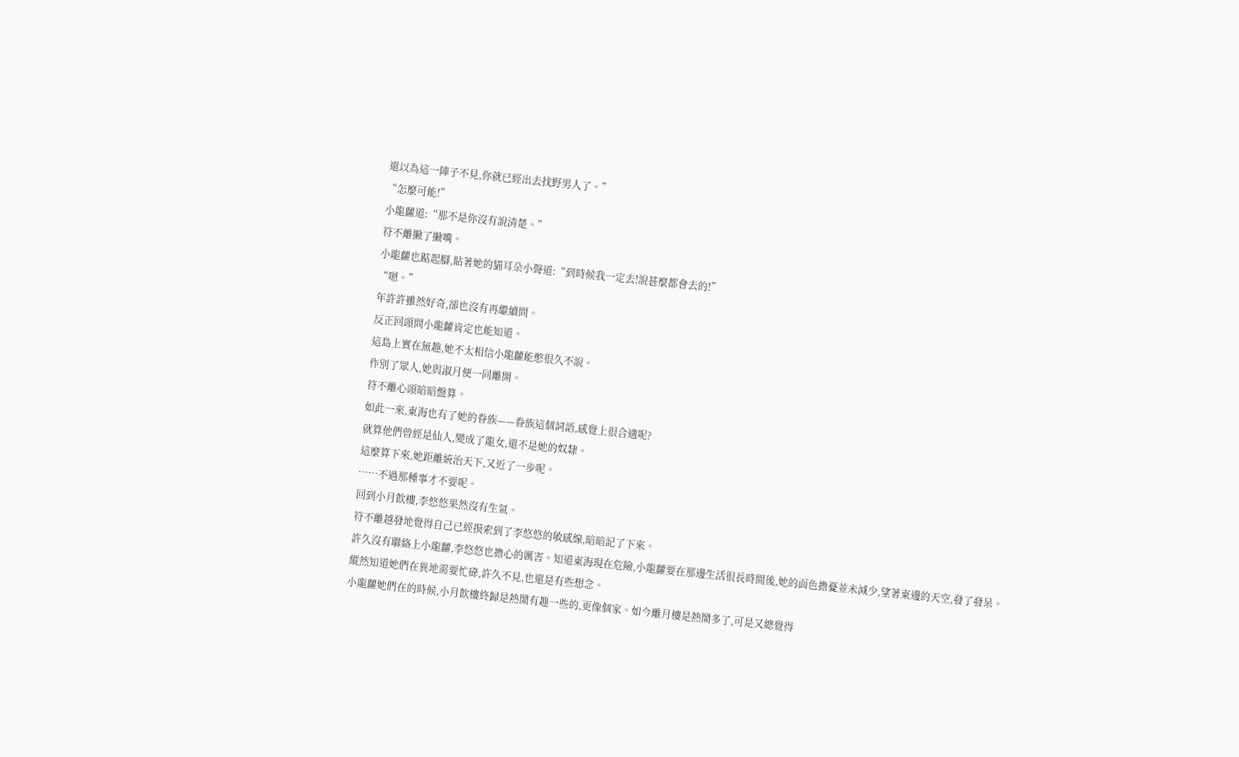還以為這一陣子不見,你就已經出去找野男人了。”
“怎麼可能!”
小龍蘿道:“那不是你沒有說清楚。”
符不離撇了撇嘴。
小龍蘿也踮起腳,貼著她的貓耳朵小聲道:“到時候我一定去!說甚麼都會去的!”
“嗯。”
年許許雖然好奇,卻也沒有再繼續問。
反正回頭問小龍蘿肯定也能知道。
這島上實在無趣,她不太相信小龍蘿能憋很久不說。
作別了眾人,她與淑月便一同離開。
符不離心頭暗暗盤算。
如此一來,東海也有了她的眷族——眷族這個詞語,感覺上很合適呢?
就算他們曾經是仙人,變成了龍女,還不是她的奴隸。
這麼算下來,她距離統治天下,又近了一步呢。
……不過那種事才不要呢。
回到小月飲樓,李悠悠果然沒有生氣。
符不離越發地覺得自己已經摸索到了李悠悠的敏感線,暗暗記了下來。
許久沒有聯絡上小龍蘿,李悠悠也擔心的厲害。知道東海現在危險,小龍蘿要在那邊生活很長時間後,她的面色擔憂並未減少,望著東邊的天空,發了發呆。
縱然知道她們在異地需要忙碌,許久不見,也還是有些想念。
小龍蘿她們在的時候,小月飲樓終歸是熱鬧有趣一些的,更像個家。如今離月樓是熱鬧多了,可是又總覺得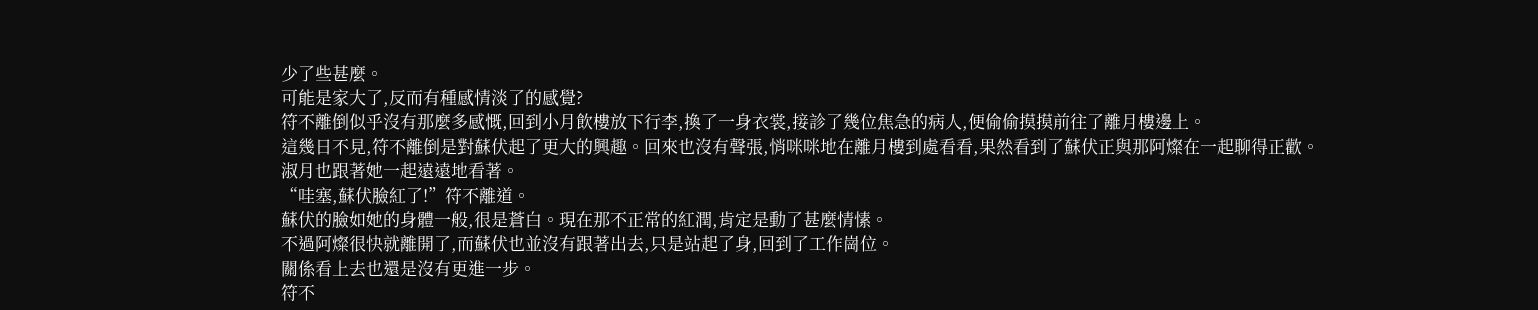少了些甚麼。
可能是家大了,反而有種感情淡了的感覺?
符不離倒似乎沒有那麼多感慨,回到小月飲樓放下行李,換了一身衣裳,接診了幾位焦急的病人,便偷偷摸摸前往了離月樓邊上。
這幾日不見,符不離倒是對蘇伏起了更大的興趣。回來也沒有聲張,悄咪咪地在離月樓到處看看,果然看到了蘇伏正與那阿燦在一起聊得正歡。
淑月也跟著她一起遠遠地看著。
“哇塞,蘇伏臉紅了!”符不離道。
蘇伏的臉如她的身體一般,很是蒼白。現在那不正常的紅潤,肯定是動了甚麼情愫。
不過阿燦很快就離開了,而蘇伏也並沒有跟著出去,只是站起了身,回到了工作崗位。
關係看上去也還是沒有更進一步。
符不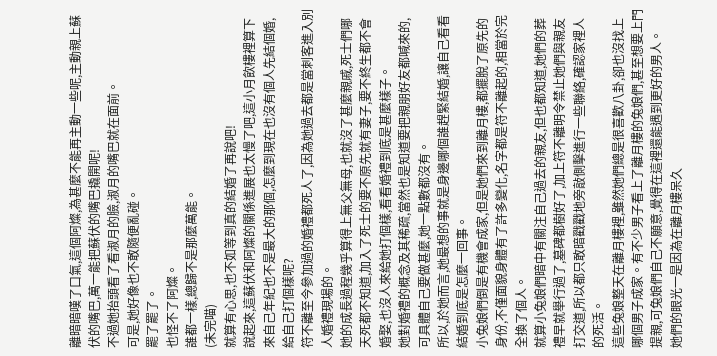離暗暗嘆了口氣,這個阿燦,為甚麼不能再主動一些呢,主動親上蘇伏的嘴巴,萬一能把蘇伏的嘴巴撬開呢!
不過她抬頭看了看淑月的臉,淑月的嘴巴就在面前。
可是,她好像也不敢隨便亂碰。
罷了罷了。
也怪不了阿燦。
誰都一樣,總歸不是那麼萬能。
(未完喵)
就算有心思,也不如等到真的結婚了再說吧!
說起來,這蘇伏和阿燦的關係進展也太慢了吧,這小月飲樓裡算下來自己年紀也不是最大的那個,怎麼到現在也沒有個人先結個婚,給自己打個樣呢?
符不離至今參加過的婚禮都死人了,因為她過去都是當刺客進入別人婚禮現場的。
她的成長過程幾乎算得上無父無母,也就沒了甚麼親戚,死士們哪天死都不知道,加入了死士的要不原先就有妻子,要不終生都不會婚娶,也沒人來給她打個樣,看看婚禮到底是甚麼樣子。
她對婚禮的概念及其稀疏,當然也是知道要把親朋好友都喊來的,可具體自己要做甚麼,她一點數都沒有。
所以,於她而言,她最想的事就是身邊哪個誰趕緊結婚,讓自己看看結婚到底是怎麼一回事。
小兔娘們倒是有機會成家,但是她們來到離月樓,都擺脫了原先的身份,不僅面貌身體有了許多變化,名字都是符不離起的,相當於完全換了個人。
就算小兔娘們暗中有關注自己過去的親友,但也都知道,她們的葬禮早就舉行過了,墓碑都樹好了,加上符不離明令禁止她們與親友打交道,所以都只敢暗戳戳地旁敲側擊進行一些聯絡,確認家裡人的死活。
這些兔娘整天在離月樓裡,雖然她們總是很喜歡八卦,卻也沒找上哪個男子成家。有不少男子看上了離月樓的兔娘們,甚至想要上門提親,可兔娘們自己不願意,覺得在這裡還能遇到更好的男人。
她們的眼光一是因為在離月樓呆久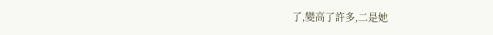了,變高了許多,二是她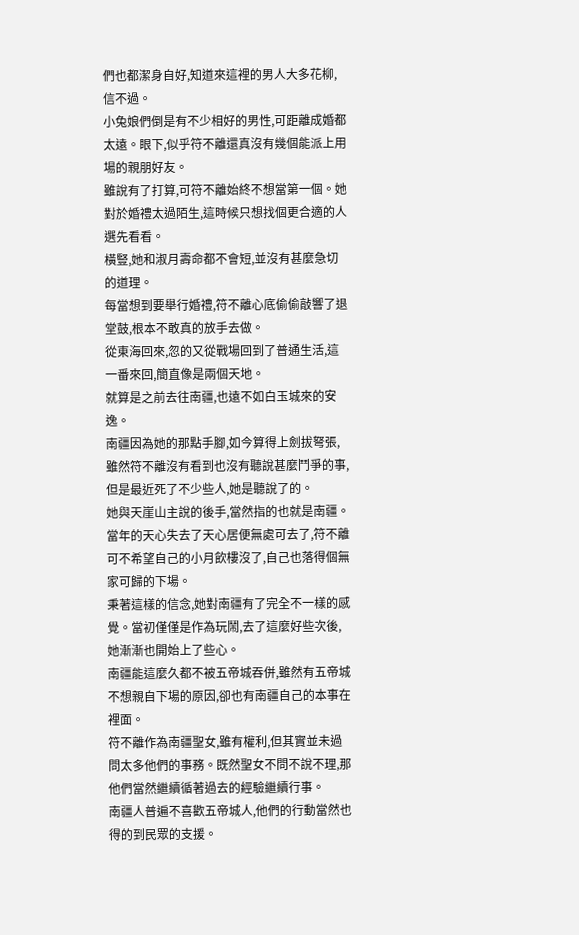們也都潔身自好,知道來這裡的男人大多花柳,信不過。
小兔娘們倒是有不少相好的男性,可距離成婚都太遠。眼下,似乎符不離還真沒有幾個能派上用場的親朋好友。
雖說有了打算,可符不離始終不想當第一個。她對於婚禮太過陌生,這時候只想找個更合適的人選先看看。
橫豎,她和淑月壽命都不會短,並沒有甚麼急切的道理。
每當想到要舉行婚禮,符不離心底偷偷敲響了退堂鼓,根本不敢真的放手去做。
從東海回來,忽的又從戰場回到了普通生活,這一番來回,簡直像是兩個天地。
就算是之前去往南疆,也遠不如白玉城來的安逸。
南疆因為她的那點手腳,如今算得上劍拔弩張,雖然符不離沒有看到也沒有聽說甚麼鬥爭的事,但是最近死了不少些人,她是聽說了的。
她與天崖山主說的後手,當然指的也就是南疆。
當年的天心失去了天心居便無處可去了,符不離可不希望自己的小月飲樓沒了,自己也落得個無家可歸的下場。
秉著這樣的信念,她對南疆有了完全不一樣的感覺。當初僅僅是作為玩鬧,去了這麼好些次後,她漸漸也開始上了些心。
南疆能這麼久都不被五帝城吞併,雖然有五帝城不想親自下場的原因,卻也有南疆自己的本事在裡面。
符不離作為南疆聖女,雖有權利,但其實並未過問太多他們的事務。既然聖女不問不說不理,那他們當然繼續循著過去的經驗繼續行事。
南疆人普遍不喜歡五帝城人,他們的行動當然也得的到民眾的支援。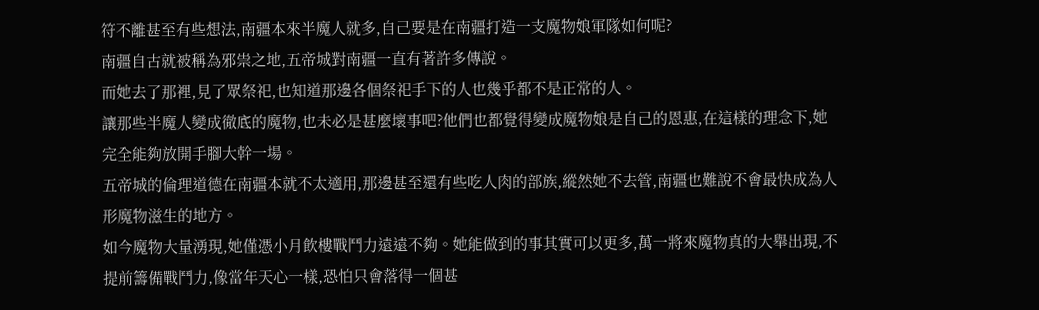符不離甚至有些想法,南疆本來半魔人就多,自己要是在南疆打造一支魔物娘軍隊如何呢?
南疆自古就被稱為邪祟之地,五帝城對南疆一直有著許多傳說。
而她去了那裡,見了眾祭祀,也知道那邊各個祭祀手下的人也幾乎都不是正常的人。
讓那些半魔人變成徹底的魔物,也未必是甚麼壞事吧?他們也都覺得變成魔物娘是自己的恩惠,在這樣的理念下,她完全能夠放開手腳大幹一場。
五帝城的倫理道德在南疆本就不太適用,那邊甚至還有些吃人肉的部族,縱然她不去管,南疆也難說不會最快成為人形魔物滋生的地方。
如今魔物大量湧現,她僅憑小月飲樓戰鬥力遠遠不夠。她能做到的事其實可以更多,萬一將來魔物真的大舉出現,不提前籌備戰鬥力,像當年天心一樣,恐怕只會落得一個甚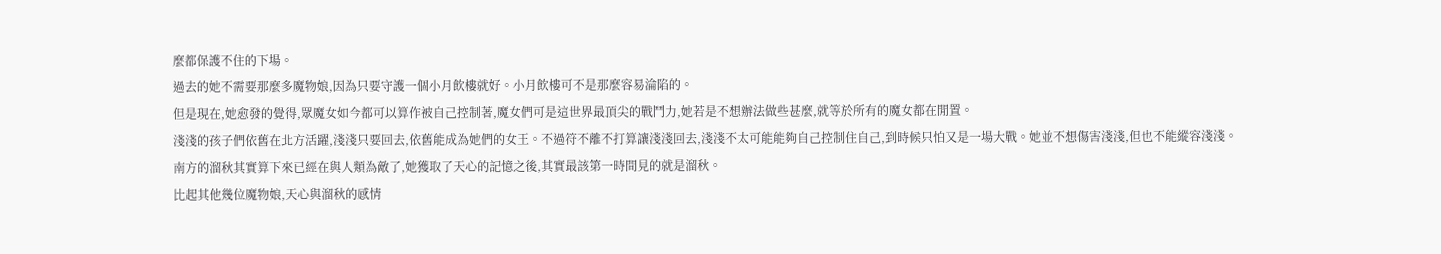麼都保護不住的下場。
過去的她不需要那麼多魔物娘,因為只要守護一個小月飲樓就好。小月飲樓可不是那麼容易淪陷的。
但是現在,她愈發的覺得,眾魔女如今都可以算作被自己控制著,魔女們可是這世界最頂尖的戰鬥力,她若是不想辦法做些甚麼,就等於所有的魔女都在閒置。
淺淺的孩子們依舊在北方活躍,淺淺只要回去,依舊能成為她們的女王。不過符不離不打算讓淺淺回去,淺淺不太可能能夠自己控制住自己,到時候只怕又是一場大戰。她並不想傷害淺淺,但也不能縱容淺淺。
南方的溜秋其實算下來已經在與人類為敵了,她獲取了天心的記憶之後,其實最該第一時間見的就是溜秋。
比起其他幾位魔物娘,天心與溜秋的感情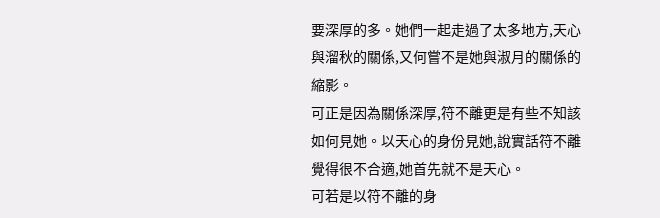要深厚的多。她們一起走過了太多地方,天心與溜秋的關係,又何嘗不是她與淑月的關係的縮影。
可正是因為關係深厚,符不離更是有些不知該如何見她。以天心的身份見她,說實話符不離覺得很不合適,她首先就不是天心。
可若是以符不離的身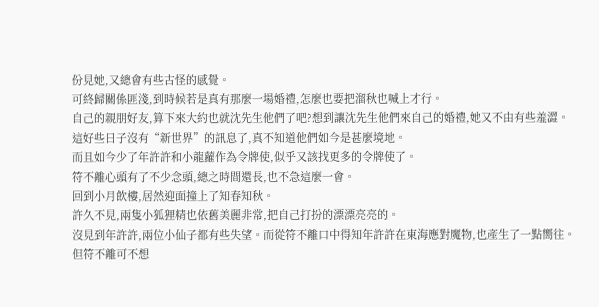份見她,又總會有些古怪的感覺。
可終歸關係匪淺,到時候若是真有那麼一場婚禮,怎麼也要把溜秋也喊上才行。
自己的親朋好友,算下來大約也就沈先生他們了吧?想到讓沈先生他們來自己的婚禮,她又不由有些羞澀。
這好些日子沒有“新世界”的訊息了,真不知道他們如今是甚麼境地。
而且如今少了年許許和小龍蘿作為令牌使,似乎又該找更多的令牌使了。
符不離心頭有了不少念頭,總之時間還長,也不急這麼一會。
回到小月飲樓,居然迎面撞上了知春知秋。
許久不見,兩隻小狐狸精也依舊美麗非常,把自己打扮的漂漂亮亮的。
沒見到年許許,兩位小仙子都有些失望。而從符不離口中得知年許許在東海應對魔物,也產生了一點嚮往。
但符不離可不想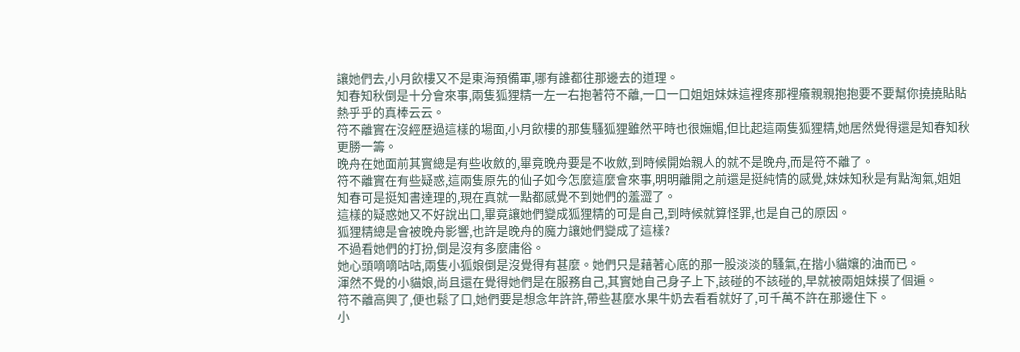讓她們去,小月飲樓又不是東海預備軍,哪有誰都往那邊去的道理。
知春知秋倒是十分會來事,兩隻狐狸精一左一右抱著符不離,一口一口姐姐妹妹這裡疼那裡癢親親抱抱要不要幫你撓撓貼貼熱乎乎的真棒云云。
符不離實在沒經歷過這樣的場面,小月飲樓的那隻騷狐狸雖然平時也很嫵媚,但比起這兩隻狐狸精,她居然覺得還是知春知秋更勝一籌。
晚舟在她面前其實總是有些收斂的,畢竟晚舟要是不收斂,到時候開始親人的就不是晚舟,而是符不離了。
符不離實在有些疑惑,這兩隻原先的仙子如今怎麼這麼會來事,明明離開之前還是挺純情的感覺,妹妹知秋是有點淘氣,姐姐知春可是挺知書達理的,現在真就一點都感覺不到她們的羞澀了。
這樣的疑惑她又不好說出口,畢竟讓她們變成狐狸精的可是自己,到時候就算怪罪,也是自己的原因。
狐狸精總是會被晚舟影響,也許是晚舟的魔力讓她們變成了這樣?
不過看她們的打扮,倒是沒有多麼庸俗。
她心頭嘀嘀咕咕,兩隻小狐娘倒是沒覺得有甚麼。她們只是藉著心底的那一股淡淡的騷氣,在揩小貓孃的油而已。
渾然不覺的小貓娘,尚且還在覺得她們是在服務自己,其實她自己身子上下,該碰的不該碰的,早就被兩姐妹摸了個遍。
符不離高興了,便也鬆了口,她們要是想念年許許,帶些甚麼水果牛奶去看看就好了,可千萬不許在那邊住下。
小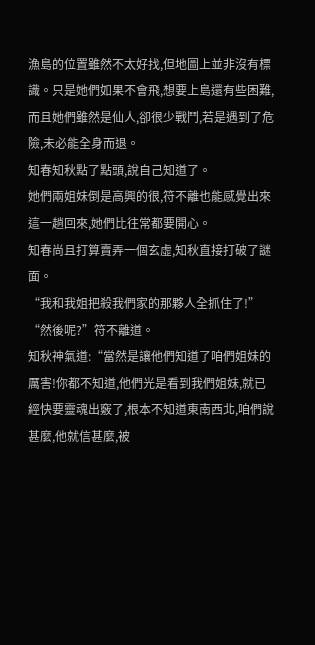漁島的位置雖然不太好找,但地圖上並非沒有標識。只是她們如果不會飛,想要上島還有些困難,而且她們雖然是仙人,卻很少戰鬥,若是遇到了危險,未必能全身而退。
知春知秋點了點頭,說自己知道了。
她們兩姐妹倒是高興的很,符不離也能感覺出來這一趟回來,她們比往常都要開心。
知春尚且打算賣弄一個玄虛,知秋直接打破了謎面。
“我和我姐把殺我們家的那夥人全抓住了!”
“然後呢?”符不離道。
知秋神氣道:“當然是讓他們知道了咱們姐妹的厲害!你都不知道,他們光是看到我們姐妹,就已經快要靈魂出竅了,根本不知道東南西北,咱們說甚麼,他就信甚麼,被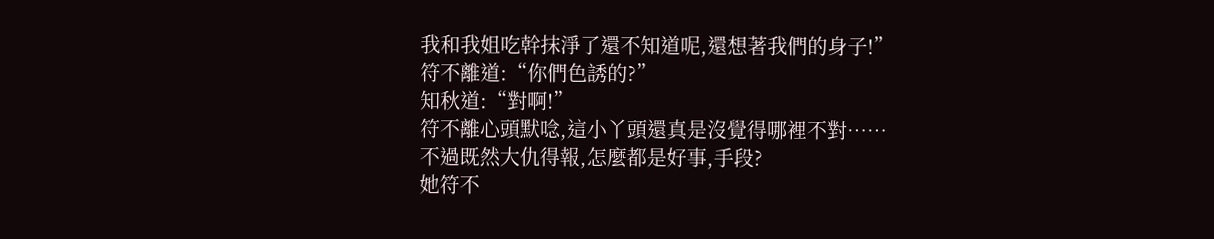我和我姐吃幹抹淨了還不知道呢,還想著我們的身子!”
符不離道:“你們色誘的?”
知秋道:“對啊!”
符不離心頭默唸,這小丫頭還真是沒覺得哪裡不對……
不過既然大仇得報,怎麼都是好事,手段?
她符不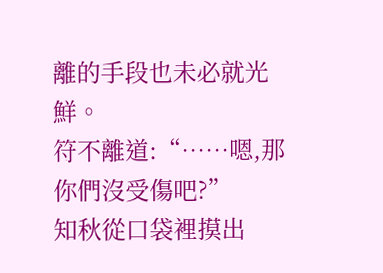離的手段也未必就光鮮。
符不離道:“……嗯,那你們沒受傷吧?”
知秋從口袋裡摸出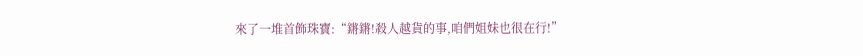來了一堆首飾珠寶:“鏘鏘!殺人越貨的事,咱們姐妹也很在行!”